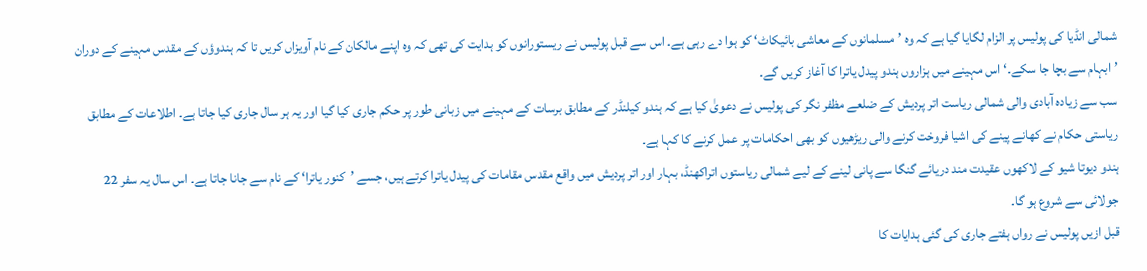شمالی انڈیا کی پولیس پر الزام لگایا گیا ہے کہ وہ ’مسلمانوں کے معاشی بائیکاٹ‘ کو ہوا دے رہی ہے۔ اس سے قبل پولیس نے ریستورانوں کو ہدایت کی تھی کہ وہ اپنے مالکان کے نام آویزاں کریں تا کہ ہندوؤں کے مقدس مہینے کے دوران ’ابہام سے بچا جا سکے۔‘ اس مہینے میں ہزاروں ہندو پیدل یاترا کا آغاز کریں گے۔
سب سے زیادہ آبادی والی شمالی ریاست اتر پردیش کے ضلعے مظفر نگر کی پولیس نے دعویٰ کیا ہے کہ ہندو کیلنڈر کے مطابق برسات کے مہینے میں زبانی طور پر حکم جاری کیا گیا اور یہ ہر سال جاری کیا جاتا ہے۔ اطلاعات کے مطابق ریاستی حکام نے کھانے پینے کی اشیا فروخت کرنے والی ریڑھیوں کو بھی احکامات پر عمل کرنے کا کہا ہے۔
ہندو دیوتا شیو کے لاکھوں عقیدت مند دریائے گنگا سے پانی لینے کے لیے شمالی ریاستوں اتراکھنڈ، بہار اور اتر پردیش میں واقع مقدس مقامات کی پیدل یاترا کرتے ہیں، جسے ’کنور یاترا‘ کے نام سے جانا جاتا ہے۔ اس سال یہ سفر 22 جولائی سے شروع ہو گا۔
قبل ازیں پولیس نے رواں ہفتے جاری کی گئی ہدایات کا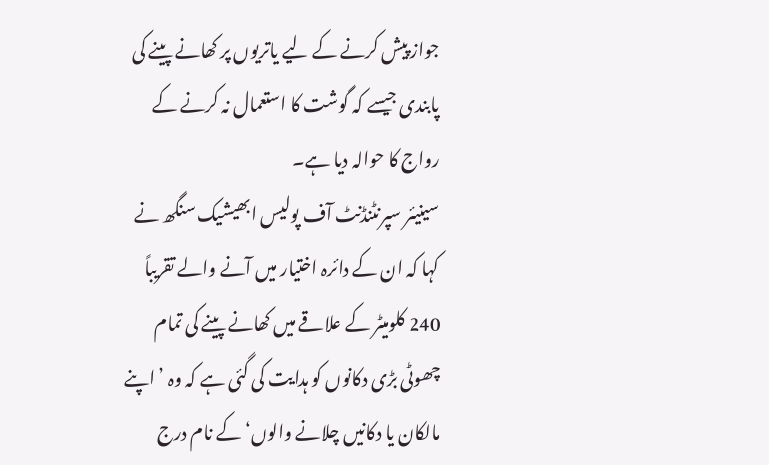جواز پیش کرنے کے لیے یاتریوں پر کھانے پینے کی پابندی جیسے کہ گوشت کا استعمال نہ کرنے کے رواج کا حوالہ دیا ہے۔
سینیئر سپرنٹنڈنٹ آف پولیس ابھیشیک سنگھ نے کہا کہ ان کے دائرہ اختیار میں آنے والے تقریباً 240 کلومیٹر کے علاقے میں کھانے پینے کی تمام چھوٹی بڑی دکانوں کو ہدایت کی گئی ہے کہ وہ ’اپنے مالکان یا دکانیں چلانے والوں‘ کے نام درج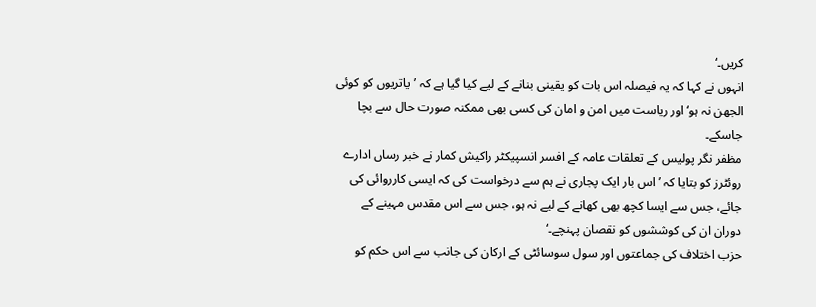کریں۔‘
انہوں نے کہا کہ یہ فیصلہ اس بات کو یقینی بنانے کے لیے کیا گیا ہے کہ ’یاتریوں کو کوئی الجھن نہ ہو‘ اور ریاست میں امن و امان کی کسی بھی ممکنہ صورت حال سے بچا جاسکے۔
مظفر نگر پولیس کے تعلقات عامہ کے افسر انسپیکٹر راکیش کمار نے خبر رساں ادارے روئٹرز کو بتایا کہ ’اس بار ایک پجاری نے ہم سے درخواست کی کہ ایسی کارروائی کی جائے، جس سے ایسا کچھ بھی کھانے کے لیے نہ ہو، جس سے اس مقدس مہینے کے دوران ان کی کوششوں کو نقصان پہنچے۔‘
حزب اختلاف کی جماعتوں اور سول سوسائٹی کے ارکان کی جانب سے اس حکم کو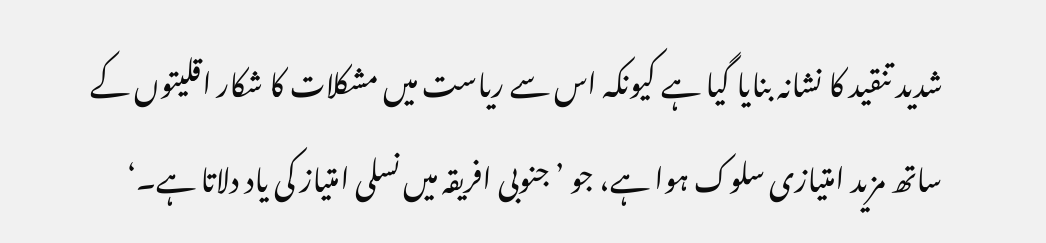شدید تنقید کا نشانہ بنایا گیا ہے کیونکہ اس سے ریاست میں مشکلات کا شکار اقلیتوں کے ساتھ مزید امتیازی سلوک ہوا ہے، جو ’جنوبی افریقہ میں نسلی امتیاز کی یاد دلاتا ہے۔‘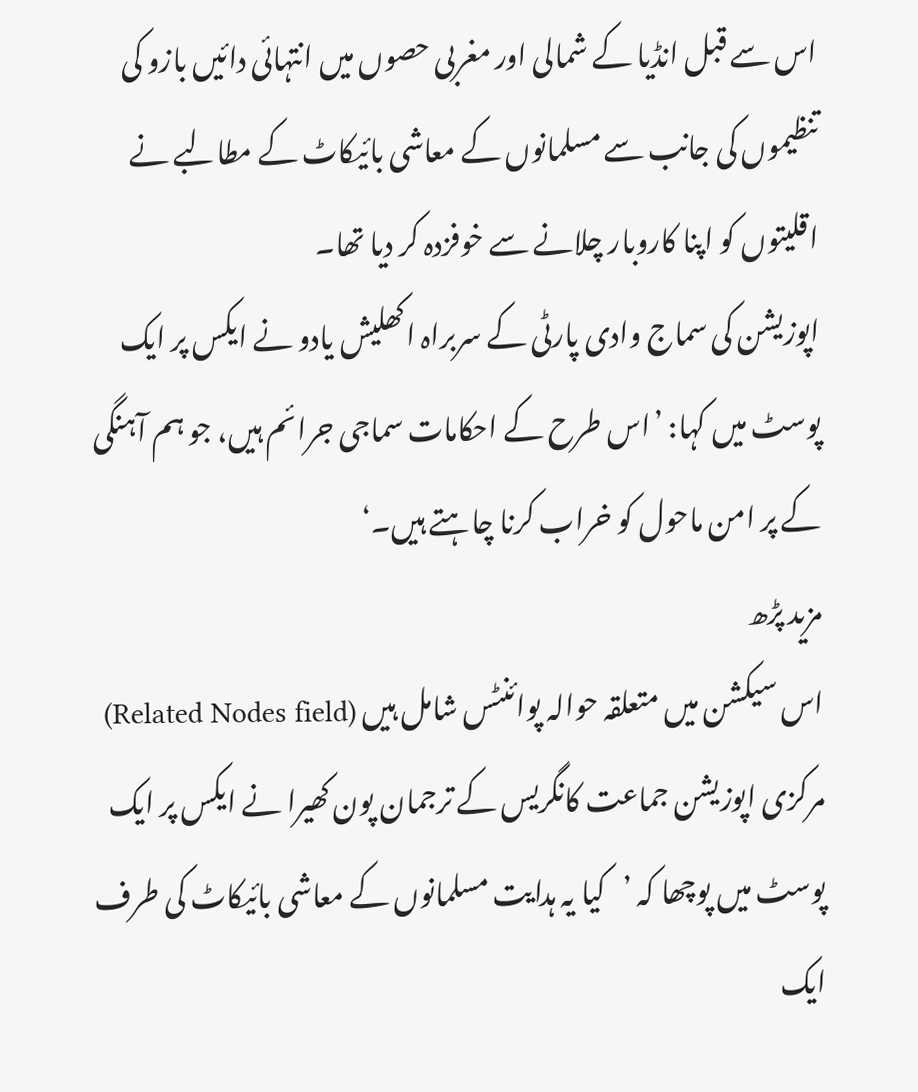اس سے قبل انڈیا کے شمالی اور مغربی حصوں میں انتہائی دائیں بازو کی تنظیموں کی جانب سے مسلمانوں کے معاشی بائیکاٹ کے مطالبے نے اقلیتوں کو اپنا کاروبار چلانے سے خوفزدہ کر دیا تھا۔
اپوزیشن کی سماج وادی پارٹی کے سربراہ اکھلیش یادو نے ایکس پر ایک پوسٹ میں کہا: ’اس طرح کے احکامات سماجی جرائم ہیں، جو ہم آہنگی کے پر امن ماحول کو خراب کرنا چاہتے ہیں۔‘
مزید پڑھ
اس سیکشن میں متعلقہ حوالہ پوائنٹس شامل ہیں (Related Nodes field)
مرکزی اپوزیشن جماعت کانگریس کے ترجمان پون کھیرا نے ایکس پر ایک پوسٹ میں پوچھا کہ ’کیا یہ ہدایت مسلمانوں کے معاشی بائیکاٹ کی طرف ایک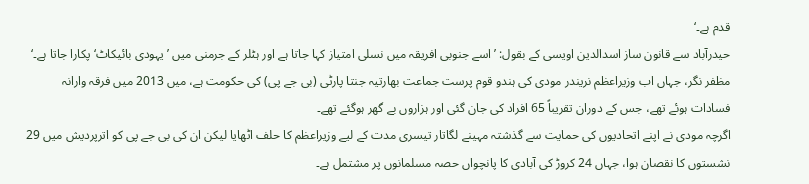قدم ہے۔‘
حیدرآباد سے قانون ساز اسدالدین اویسی کے بقول: ’اسے جنوبی افریقہ میں نسلی امتیاز کہا جاتا ہے اور ہٹلر کے جرمنی میں ’یہودی بائیکاٹ‘ پکارا جاتا ہے۔‘
مظفر نگر، جہاں اب وزیراعظم نریندر مودی کی ہندو قوم پرست جماعت بھارتیہ جنتا پارٹی (بی جے پی) کی حکومت ہے، میں 2013 میں فرقہ وارانہ فسادات ہوئے تھے، جس کے دوران تقریباً 65 افراد کی جان گئی اور ہزاروں بے گھر ہوگئے تھے۔
اگرچہ مودی نے اپنے اتحادیوں کی حمایت سے گذشتہ مہینے لگاتار تیسری مدت کے لیے وزیراعظم کا حلف اٹھایا لیکن ان کی بی جے پی کو اترپردیش میں 29 نشستوں کا نقصان ہوا، جہاں 24 کروڑ کی آبادی کا پانچواں حصہ مسلمانوں پر مشتمل ہے۔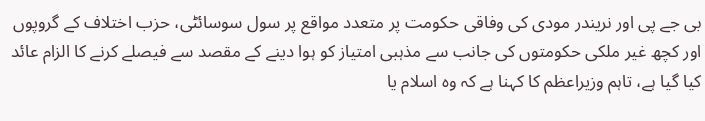بی جے پی اور نریندر مودی کی وفاقی حکومت پر متعدد مواقع پر سول سوسائٹی، حزب اختلاف کے گروپوں اور کچھ غیر ملکی حکومتوں کی جانب سے مذہبی امتیاز کو ہوا دینے کے مقصد سے فیصلے کرنے کا الزام عائد کیا گیا ہے، تاہم وزیراعظم کا کہنا ہے کہ وہ اسلام یا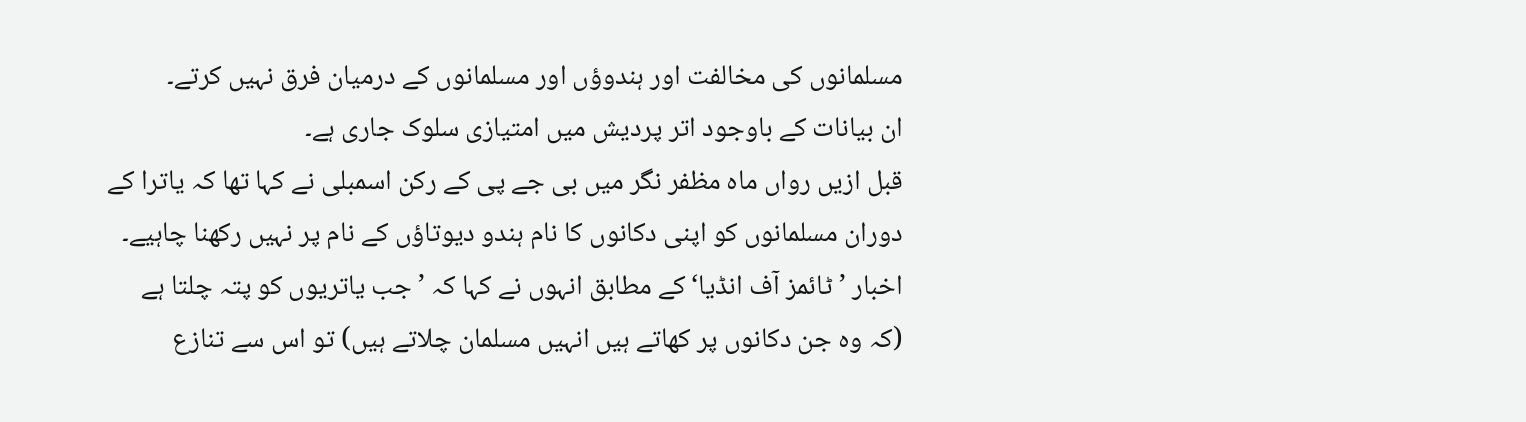مسلمانوں کی مخالفت اور ہندوؤں اور مسلمانوں کے درمیان فرق نہیں کرتے۔
ان بیانات کے باوجود اتر پردیش میں امتیازی سلوک جاری ہے۔
قبل ازیں رواں ماہ مظفر نگر میں بی جے پی کے رکن اسمبلی نے کہا تھا کہ یاترا کے دوران مسلمانوں کو اپنی دکانوں کا نام ہندو دیوتاؤں کے نام پر نہیں رکھنا چاہیے۔ اخبار ’ٹائمز آف انڈیا‘ کے مطابق انہوں نے کہا کہ ’جب یاتریوں کو پتہ چلتا ہے (کہ وہ جن دکانوں پر کھاتے ہیں انہیں مسلمان چلاتے ہیں) تو اس سے تنازع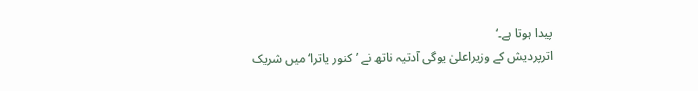پیدا ہوتا ہے۔‘
اترپردیش کے وزیراعلیٰ یوگی آدتیہ ناتھ نے ’کنور یاترا‘ میں شریک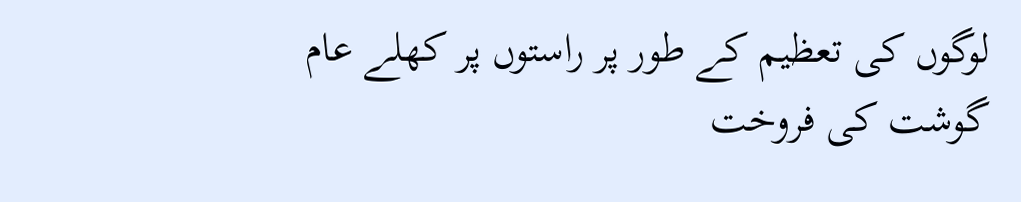لوگوں کی تعظیم کے طور پر راستوں پر کھلے عام گوشت کی فروخت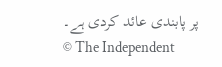پر پابندی عائد کردی ہے۔
© The Independent